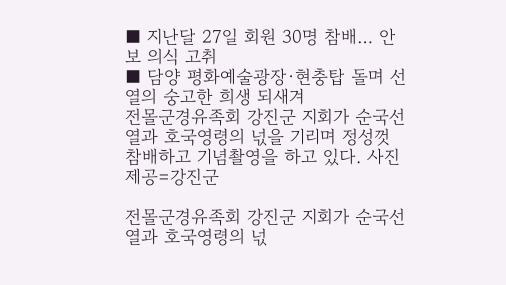■ 지난달 27일 회원 30명 참배… 안보 의식 고취
■ 담양 평화예술광장·현충탑 돌며 선열의 숭고한 희생 되새겨
전몰군경유족회 강진군 지회가 순국선열과 호국영령의 넋을 기리며 정성껏 참배하고 기념촬영을 하고 있다. 사진제공=강진군

전몰군경유족회 강진군 지회가 순국선열과 호국영령의 넋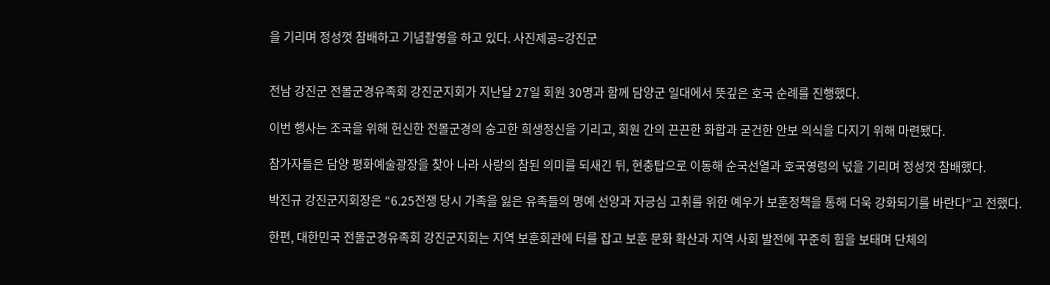을 기리며 정성껏 참배하고 기념촬영을 하고 있다. 사진제공=강진군


전남 강진군 전몰군경유족회 강진군지회가 지난달 27일 회원 30명과 함께 담양군 일대에서 뜻깊은 호국 순례를 진행했다.

이번 행사는 조국을 위해 헌신한 전몰군경의 숭고한 희생정신을 기리고, 회원 간의 끈끈한 화합과 굳건한 안보 의식을 다지기 위해 마련됐다.

참가자들은 담양 평화예술광장을 찾아 나라 사랑의 참된 의미를 되새긴 뒤, 현충탑으로 이동해 순국선열과 호국영령의 넋을 기리며 정성껏 참배했다.

박진규 강진군지회장은 “6.25전쟁 당시 가족을 잃은 유족들의 명예 선양과 자긍심 고취를 위한 예우가 보훈정책을 통해 더욱 강화되기를 바란다”고 전했다.

한편, 대한민국 전몰군경유족회 강진군지회는 지역 보훈회관에 터를 잡고 보훈 문화 확산과 지역 사회 발전에 꾸준히 힘을 보태며 단체의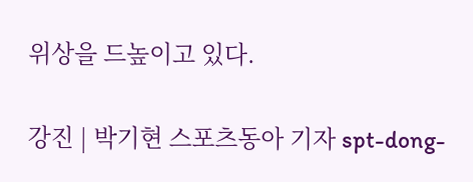위상을 드높이고 있다.

강진 | 박기현 스포츠동아 기자 spt-dong-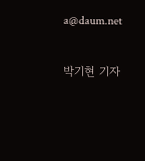a@daum.net


박기현 기자